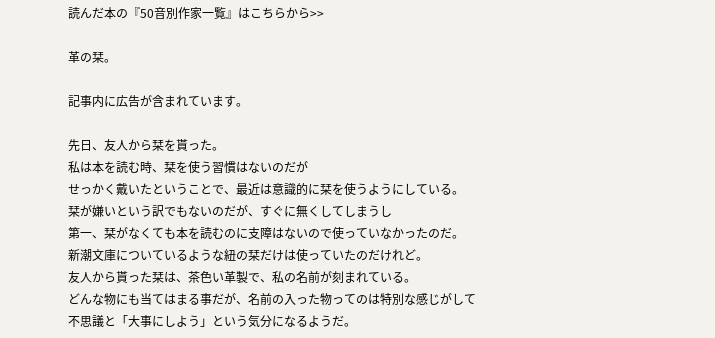読んだ本の『50音別作家一覧』はこちらから>>

革の栞。

記事内に広告が含まれています。

先日、友人から栞を貰った。
私は本を読む時、栞を使う習慣はないのだが
せっかく戴いたということで、最近は意識的に栞を使うようにしている。
栞が嫌いという訳でもないのだが、すぐに無くしてしまうし
第一、栞がなくても本を読むのに支障はないので使っていなかったのだ。
新潮文庫についているような紐の栞だけは使っていたのだけれど。
友人から貰った栞は、茶色い革製で、私の名前が刻まれている。
どんな物にも当てはまる事だが、名前の入った物ってのは特別な感じがして
不思議と「大事にしよう」という気分になるようだ。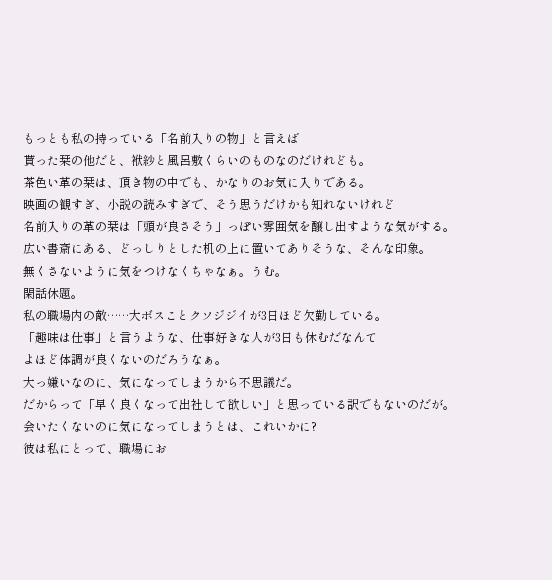もっとも私の持っている「名前入りの物」と言えば
貰った栞の他だと、袱紗と風呂敷くらいのものなのだけれども。
茶色い革の栞は、頂き物の中でも、かなりのお気に入りである。
映画の観すぎ、小説の読みすぎで、そう思うだけかも知れないけれど
名前入りの革の栞は「頭が良さそう」っぽい雰囲気を醸し出すような気がする。
広い書斎にある、どっしりとした机の上に置いてありそうな、そんな印象。
無くさないように気をつけなくちゃなぁ。うむ。
閑話休題。
私の職場内の敵……大ボスことクソジジイが3日ほど欠勤している。
「趣味は仕事」と言うような、仕事好きな人が3日も休むだなんて
よほど体調が良くないのだろうなぁ。
大っ嫌いなのに、気になってしまうから不思議だ。
だからって「早く良くなって出社して欲しい」と思っている訳でもないのだが。
会いたくないのに気になってしまうとは、これいかに?
彼は私にとって、職場にお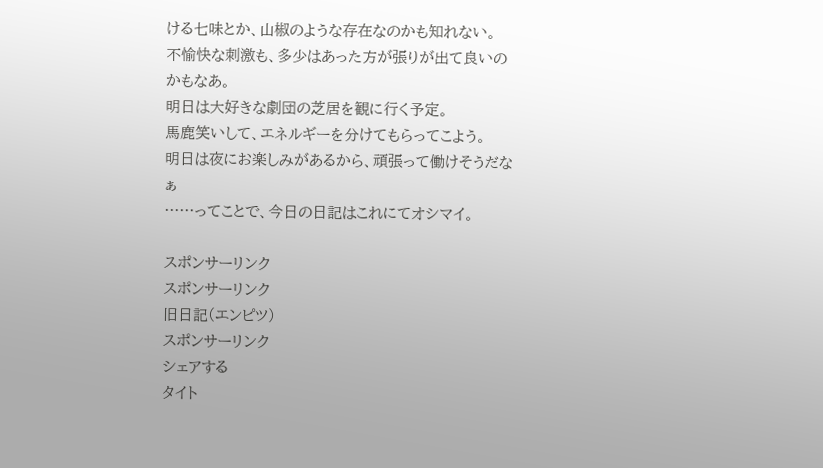ける七味とか、山椒のような存在なのかも知れない。
不愉快な刺激も、多少はあった方が張りが出て良いのかもなあ。
明日は大好きな劇団の芝居を観に行く予定。
馬鹿笑いして、エネルギーを分けてもらってこよう。
明日は夜にお楽しみがあるから、頑張って働けそうだなぁ
……ってことで、今日の日記はこれにてオシマイ。

スポンサーリンク
スポンサーリンク
旧日記(エンピツ)
スポンサーリンク
シェアする
タイト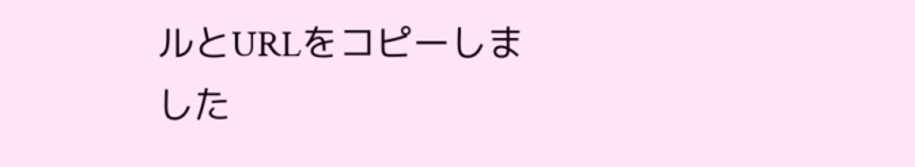ルとURLをコピーしました